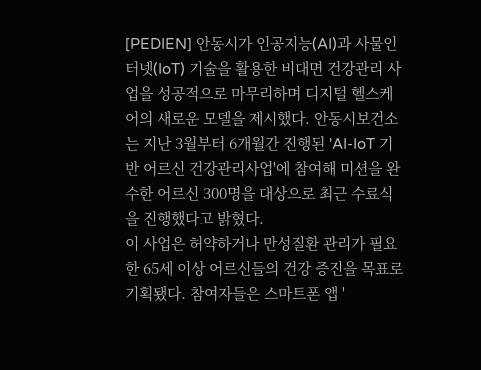[PEDIEN] 안동시가 인공지능(AI)과 사물인터넷(IoT) 기술을 활용한 비대면 건강관리 사업을 성공적으로 마무리하며 디지털 헬스케어의 새로운 모델을 제시했다. 안동시보건소는 지난 3월부터 6개월간 진행된 'AI-IoT 기반 어르신 건강관리사업'에 참여해 미션을 완수한 어르신 300명을 대상으로 최근 수료식을 진행했다고 밝혔다.
이 사업은 허약하거나 만성질환 관리가 필요한 65세 이상 어르신들의 건강 증진을 목표로 기획됐다. 참여자들은 스마트폰 앱 '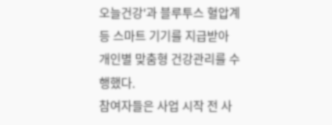오늘건강'과 블루투스 혈압계 등 스마트 기기를 지급받아 개인별 맞춤형 건강관리를 수행했다.
참여자들은 사업 시작 전 사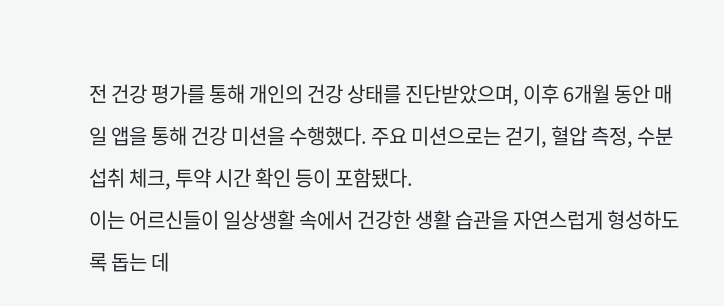전 건강 평가를 통해 개인의 건강 상태를 진단받았으며, 이후 6개월 동안 매일 앱을 통해 건강 미션을 수행했다. 주요 미션으로는 걷기, 혈압 측정, 수분 섭취 체크, 투약 시간 확인 등이 포함됐다.
이는 어르신들이 일상생활 속에서 건강한 생활 습관을 자연스럽게 형성하도록 돕는 데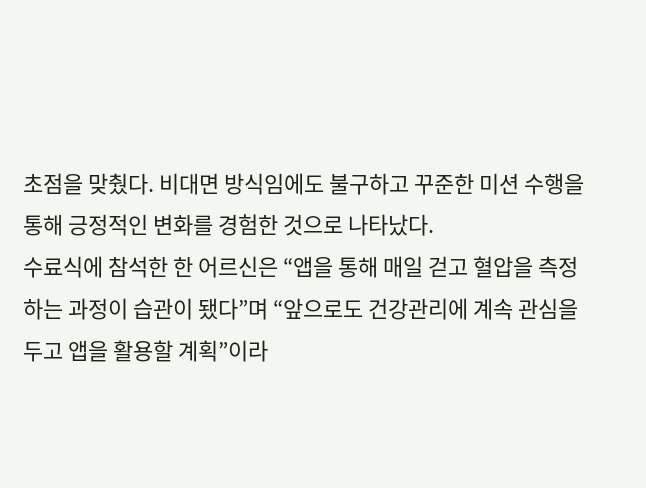초점을 맞췄다. 비대면 방식임에도 불구하고 꾸준한 미션 수행을 통해 긍정적인 변화를 경험한 것으로 나타났다.
수료식에 참석한 한 어르신은 “앱을 통해 매일 걷고 혈압을 측정하는 과정이 습관이 됐다”며 “앞으로도 건강관리에 계속 관심을 두고 앱을 활용할 계획”이라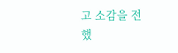고 소감을 전했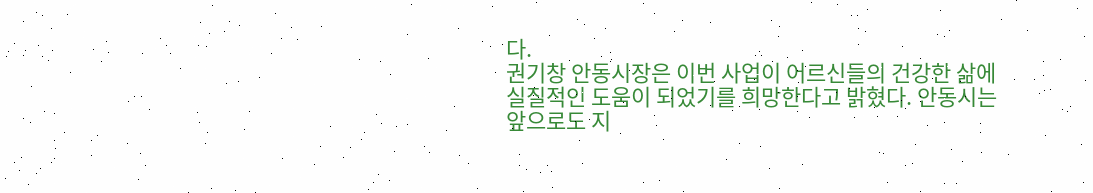다.
권기창 안동시장은 이번 사업이 어르신들의 건강한 삶에 실질적인 도움이 되었기를 희망한다고 밝혔다. 안동시는 앞으로도 지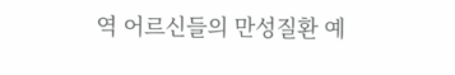역 어르신들의 만성질환 예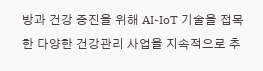방과 건강 증진을 위해 AI-IoT 기술을 접목한 다양한 건강관리 사업을 지속적으로 추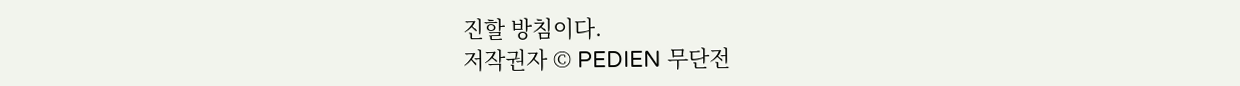진할 방침이다.
저작권자 © PEDIEN 무단전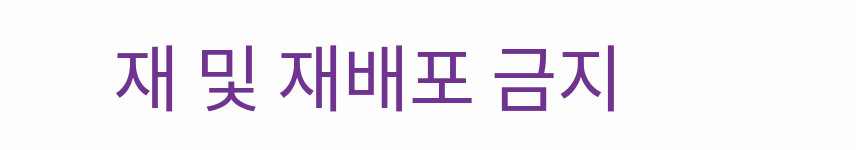재 및 재배포 금지